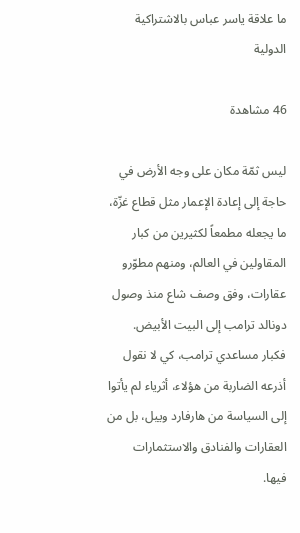ما علاقة ياسر عباس بالاشتراكية الدولية

46 مشاهدة

ليس ثمّة مكان على وجه الأرض في حاجة إلى إعادة الإعمار مثل قطاع غزّة، ما يجعله مطمعاً لكثيرين من كبار المقاولين في العالم، ومنهم مطوّرو عقارات، وفق وصف شاع منذ وصول دونالد ترامب إلى البيت الأبيض. فكبار مساعدي ترامب، كي لا نقول أذرعه الضاربة من هؤلاء، أثرياء لم يأتوا إلى السياسة من هارفارد وييل، بل من العقارات والفنادق والاستثمارات فيها.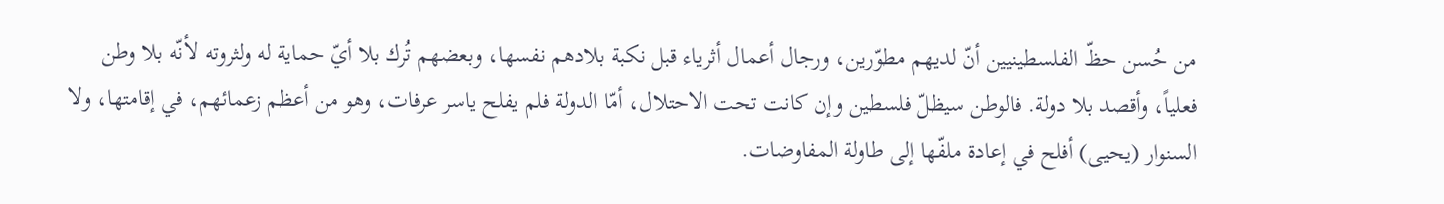من حُسن حظّ الفلسطينيين أنّ لديهم مطوّرين، ورجال أعمال أثرياء قبل نكبة بلادهم نفسها، وبعضهم تُرك بلا أيّ حماية له ولثروته لأنّه بلا وطن فعلياً، وأقصد بلا دولة. فالوطن سيظلّ فلسطين وإن كانت تحت الاحتلال، أمّا الدولة فلم يفلح ياسر عرفات، وهو من أعظم زعمائهم، في إقامتها، ولا السنوار (يحيى) أفلح في إعادة ملفّها إلى طاولة المفاوضات.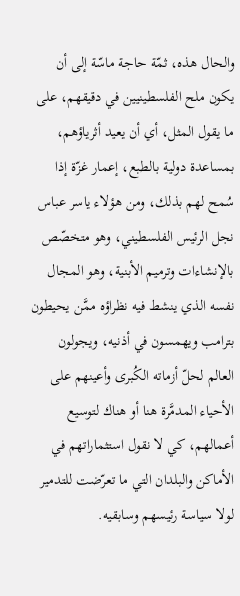والحال هذه، ثمّة حاجة ماسّة إلى أن يكون ملح الفلسطينيين في دقيقهم، على ما يقول المثل، أي أن يعيد أثرياؤهم، بمساعدة دولية بالطبع، إعمار غزّة إذا سُمح لهم بذلك، ومن هؤلاء ياسر عباس نجل الرئيس الفلسطيني، وهو متخصّص بالإنشاءات وترميم الأبنية، وهو المجال نفسه الذي ينشط فيه نظراؤه ممَّن يحيطون بترامب ويهمسون في أذنيه، ويجولون العالم لحلّ أزماته الكُبرى وأعينهم على الأحياء المدمَّرة هنا أو هناك لتوسيع أعمالهم، كي لا نقول استثماراتهم في الأماكن والبلدان التي ما تعرّضت للتدمير لولا سياسة رئيسهم وسابقيه.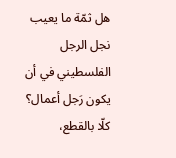هل ثمّة ما يعيب نجل الرجل الفلسطيني في أن يكون رَجل أعمال؟ كلّا بالقطع،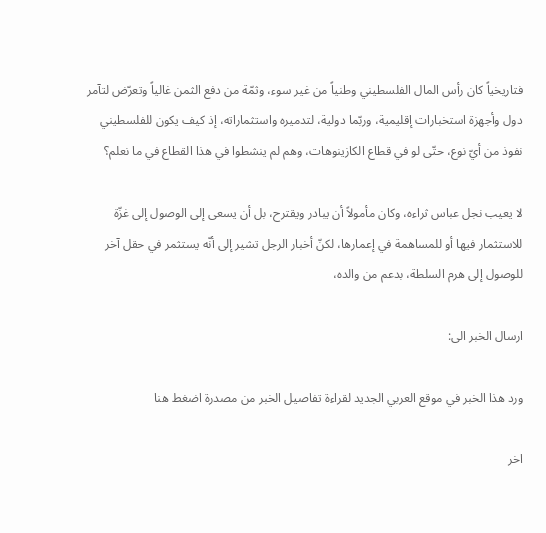فتاريخياً كان رأس المال الفلسطيني وطنياً من غير سوء، وثمّة من دفع الثمن غالياً وتعرّض لتآمر دول وأجهزة استخبارات إقليمية، وربّما دولية، لتدميره واستثماراته، إذ كيف يكون للفلسطيني نفوذ من أيّ نوع، حتّى لو في قطاع الكازينوهات، وهم لم ينشطوا في هذا القطاع في ما نعلم؟

لا يعيب نجل عباس ثراءه، وكان مأمولاً أن يبادر ويقترح، بل أن يسعى إلى الوصول إلى غزّة للاستثمار فيها أو للمساهمة في إعمارها، لكنّ أخبار الرجل تشير إلى أنّه يستثمر في حقل آخر للوصول إلى هرم السلطة، بدعم من والده،

ارسال الخبر الى:

ورد هذا الخبر في موقع العربي الجديد لقراءة تفاصيل الخبر من مصدرة اضغط هنا

اخر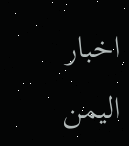اخبار اليمن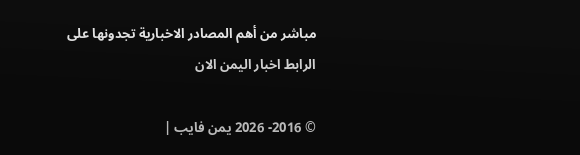مباشر من أهم المصادر الاخبارية تجدونها على الرابط اخبار اليمن الان

© 2016- 2026 يمن فايب |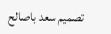تصميم سعد باصالح